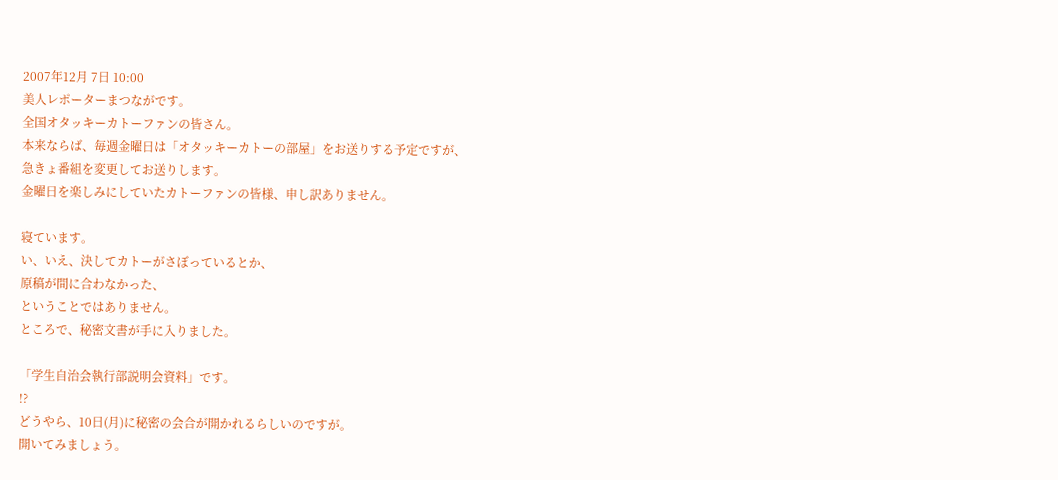2007年12月 7日 10:00
美人レポーターまつながです。
全国オタッキーカトーファンの皆さん。
本来ならば、毎週金曜日は「オタッキーカトーの部屋」をお送りする予定ですが、
急きょ番組を変更してお送りします。
金曜日を楽しみにしていたカトーファンの皆様、申し訳ありません。

寝ています。
い、いえ、決してカトーがさぼっているとか、
原稿が間に合わなかった、
ということではありません。
ところで、秘密文書が手に入りました。

「学生自治会執行部説明会資料」です。
!?
どうやら、10日(月)に秘密の会合が開かれるらしいのですが。
開いてみましょう。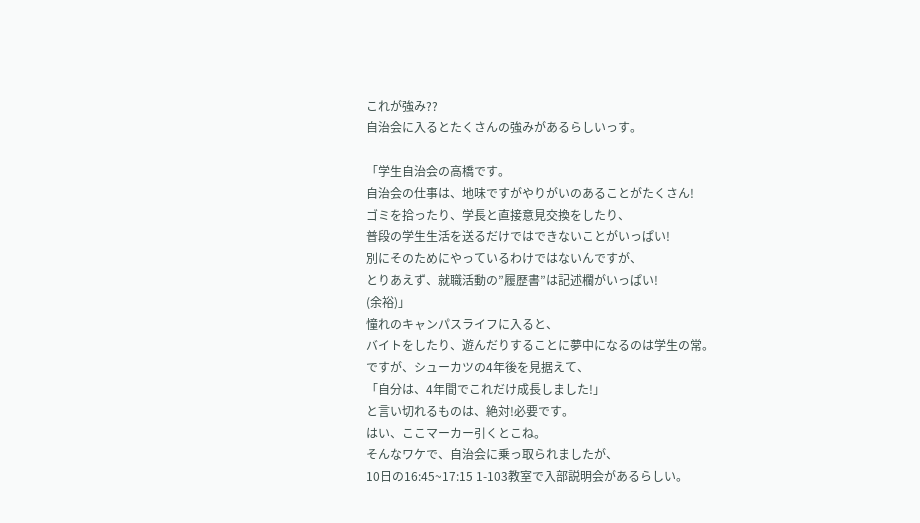これが強み??
自治会に入るとたくさんの強みがあるらしいっす。

「学生自治会の高橋です。
自治会の仕事は、地味ですがやりがいのあることがたくさん!
ゴミを拾ったり、学長と直接意見交換をしたり、
普段の学生生活を送るだけではできないことがいっぱい!
別にそのためにやっているわけではないんですが、
とりあえず、就職活動の”履歴書”は記述欄がいっぱい!
(余裕)」
憧れのキャンパスライフに入ると、
バイトをしたり、遊んだりすることに夢中になるのは学生の常。
ですが、シューカツの4年後を見据えて、
「自分は、4年間でこれだけ成長しました!」
と言い切れるものは、絶対!必要です。
はい、ここマーカー引くとこね。
そんなワケで、自治会に乗っ取られましたが、
10日の16:45~17:15 1-103教室で入部説明会があるらしい。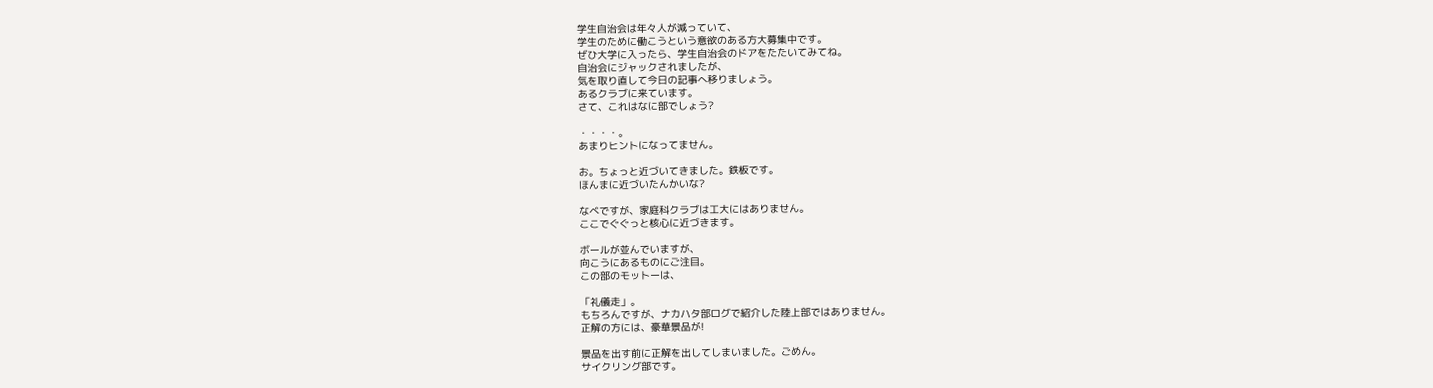学生自治会は年々人が減っていて、
学生のために働こうという意欲のある方大募集中です。
ぜひ大学に入ったら、学生自治会のドアをたたいてみてね。
自治会にジャックされましたが、
気を取り直して今日の記事へ移りましょう。
あるクラブに来ています。
さて、これはなに部でしょう?

・・・・。
あまりヒントになってません。

お。ちょっと近づいてきました。鉄板です。
ほんまに近づいたんかいな?

なべですが、家庭科クラブは工大にはありません。
ここでぐぐっと核心に近づきます。

ボールが並んでいますが、
向こうにあるものにご注目。
この部のモットーは、

「礼儀走」。
もちろんですが、ナカハタ部ログで紹介した陸上部ではありません。
正解の方には、豪華景品が!

景品を出す前に正解を出してしまいました。ごめん。
サイクリング部です。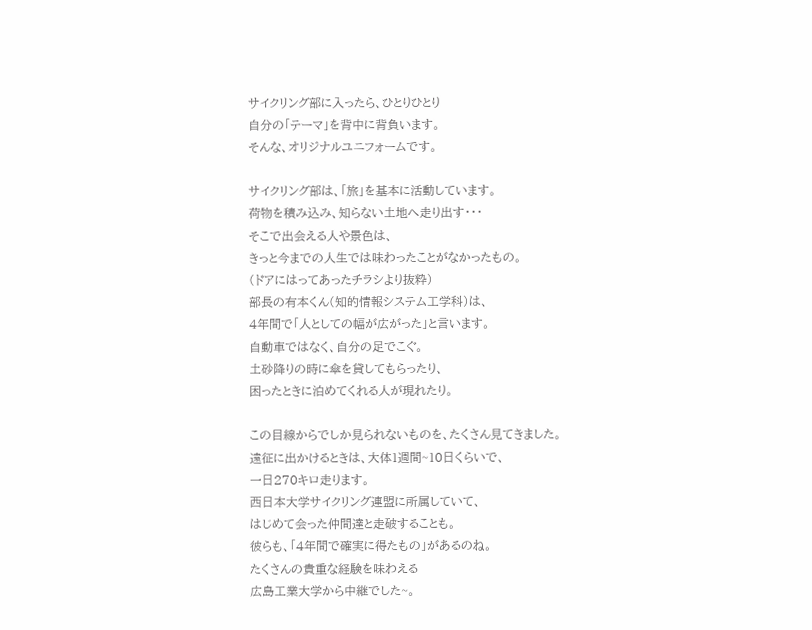サイクリング部に入ったら、ひとりひとり
自分の「テーマ」を背中に背負います。
そんな、オリジナルユニフォームです。

サイクリング部は、「旅」を基本に活動しています。
荷物を積み込み、知らない土地へ走り出す・・・
そこで出会える人や景色は、
きっと今までの人生では味わったことがなかったもの。
(ドアにはってあったチラシより抜粋)
部長の有本くん(知的情報システム工学科)は、
4年間で「人としての幅が広がった」と言います。
自動車ではなく、自分の足でこぐ。
土砂降りの時に傘を貸してもらったり、
困ったときに泊めてくれる人が現れたり。

この目線からでしか見られないものを、たくさん見てきました。
遠征に出かけるときは、大体1週間~10日くらいで、
一日270キロ走ります。
西日本大学サイクリング連盟に所属していて、
はじめて会った仲間達と走破することも。
彼らも、「4年間で確実に得たもの」があるのね。
たくさんの貴重な経験を味わえる
広島工業大学から中継でした~。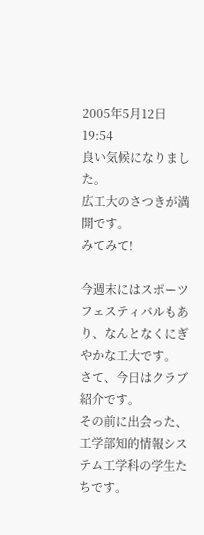2005年5月12日 19:54
良い気候になりました。
広工大のさつきが満開です。
みてみて!

今週末にはスポーツフェスティバルもあり、なんとなくにぎやかな工大です。
さて、今日はクラブ紹介です。
その前に出会った、工学部知的情報システム工学科の学生たちです。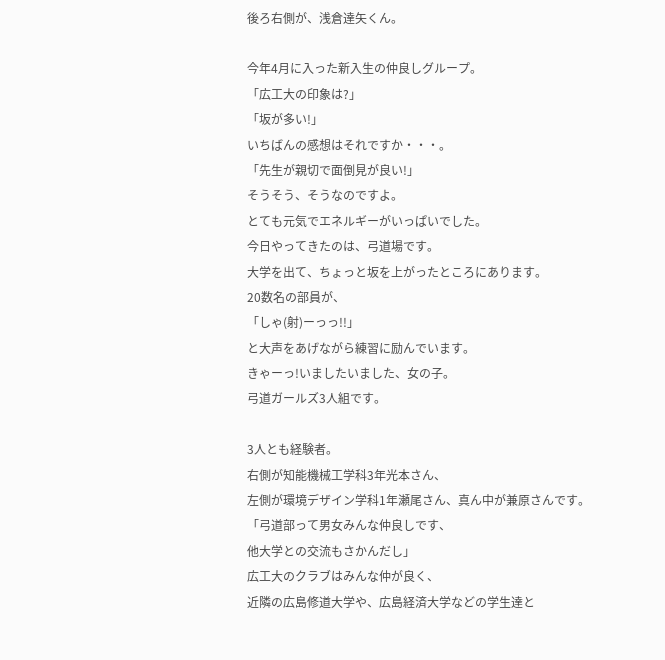後ろ右側が、浅倉達矢くん。

今年4月に入った新入生の仲良しグループ。
「広工大の印象は?」
「坂が多い!」
いちばんの感想はそれですか・・・。
「先生が親切で面倒見が良い!」
そうそう、そうなのですよ。
とても元気でエネルギーがいっぱいでした。
今日やってきたのは、弓道場です。
大学を出て、ちょっと坂を上がったところにあります。
20数名の部員が、
「しゃ(射)ーっっ!!」
と大声をあげながら練習に励んでいます。
きゃーっ!いましたいました、女の子。
弓道ガールズ3人組です。

3人とも経験者。
右側が知能機械工学科3年光本さん、
左側が環境デザイン学科1年瀬尾さん、真ん中が兼原さんです。
「弓道部って男女みんな仲良しです、
他大学との交流もさかんだし」
広工大のクラブはみんな仲が良く、
近隣の広島修道大学や、広島経済大学などの学生達と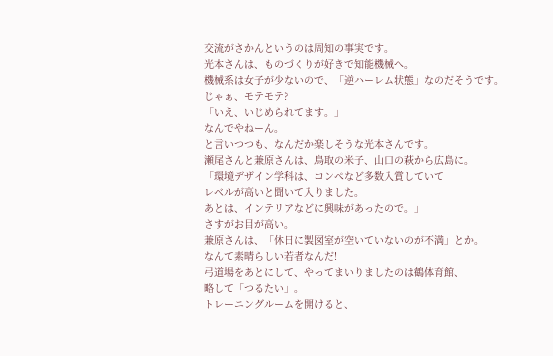交流がさかんというのは周知の事実です。
光本さんは、ものづくりが好きで知能機械へ。
機械系は女子が少ないので、「逆ハーレム状態」なのだそうです。
じゃぁ、モテモテ?
「いえ、いじめられてます。」
なんでやねーん。
と言いつつも、なんだか楽しそうな光本さんです。
瀬尾さんと兼原さんは、鳥取の米子、山口の萩から広島に。
「環境デザイン学科は、コンペなど多数入賞していて
レベルが高いと聞いて入りました。
あとは、インテリアなどに興味があったので。」
さすがお目が高い。
兼原さんは、「休日に製図室が空いていないのが不満」とか。
なんて素晴らしい若者なんだ!
弓道場をあとにして、やってまいりましたのは鶴体育館、
略して「つるたい」。
トレーニングルームを開けると、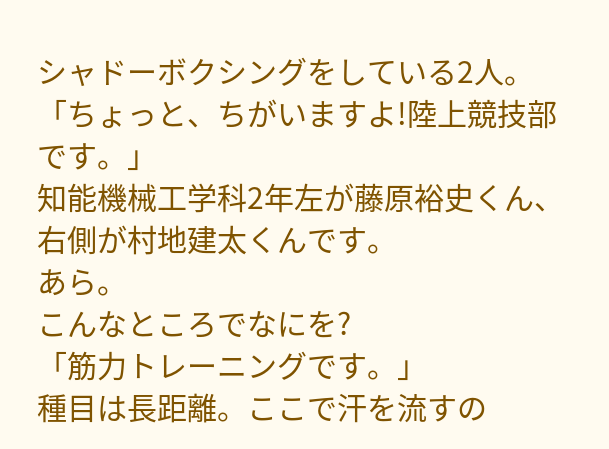シャドーボクシングをしている2人。
「ちょっと、ちがいますよ!陸上競技部です。」
知能機械工学科2年左が藤原裕史くん、右側が村地建太くんです。
あら。
こんなところでなにを?
「筋力トレーニングです。」
種目は長距離。ここで汗を流すの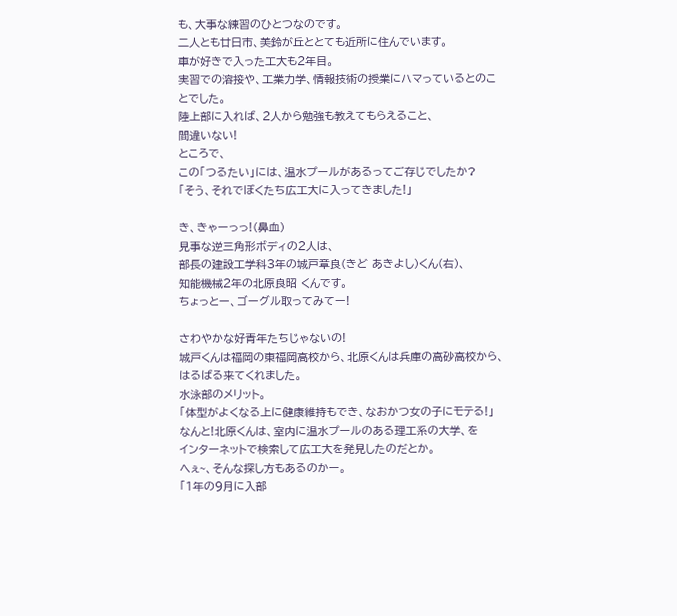も、大事な練習のひとつなのです。
二人とも廿日市、美鈴が丘ととても近所に住んでいます。
車が好きで入った工大も2年目。
実習での溶接や、工業力学、情報技術の授業にハマっているとのことでした。
陸上部に入れば、2人から勉強も教えてもらえること、
間違いない!
ところで、
この「つるたい」には、温水プールがあるってご存じでしたか?
「そう、それでぼくたち広工大に入ってきました!」

き、きゃーっっ!(鼻血)
見事な逆三角形ボディの2人は、
部長の建設工学科3年の城戸章良(きど あきよし)くん(右)、
知能機械2年の北原良昭 くんです。
ちょっとー、ゴーグル取ってみてー!

さわやかな好青年たちじゃないの!
城戸くんは福岡の東福岡高校から、北原くんは兵庫の高砂高校から、
はるばる来てくれました。
水泳部のメリット。
「体型がよくなる上に健康維持もでき、なおかつ女の子にモテる!」
なんと!北原くんは、室内に温水プールのある理工系の大学、を
インターネットで検索して広工大を発見したのだとか。
へぇ~、そんな探し方もあるのかー。
「1年の9月に入部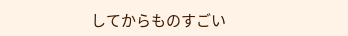してからものすごい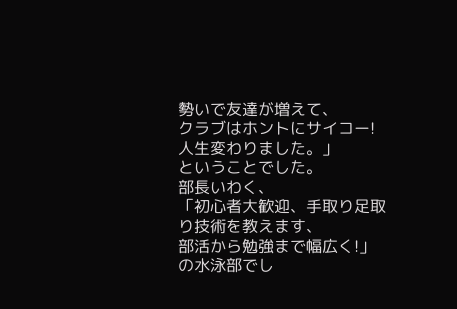勢いで友達が増えて、
クラブはホントにサイコー!人生変わりました。」
ということでした。
部長いわく、
「初心者大歓迎、手取り足取り技術を教えます、
部活から勉強まで幅広く!」
の水泳部でし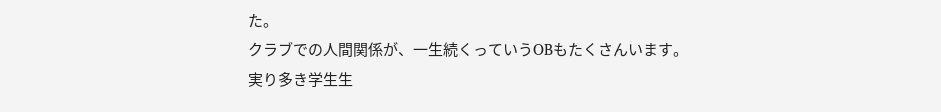た。
クラブでの人間関係が、一生続くっていうOBもたくさんいます。
実り多き学生生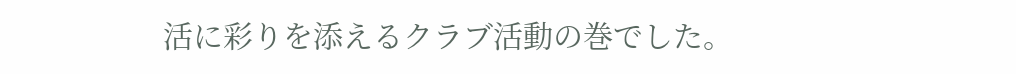活に彩りを添えるクラブ活動の巻でした。